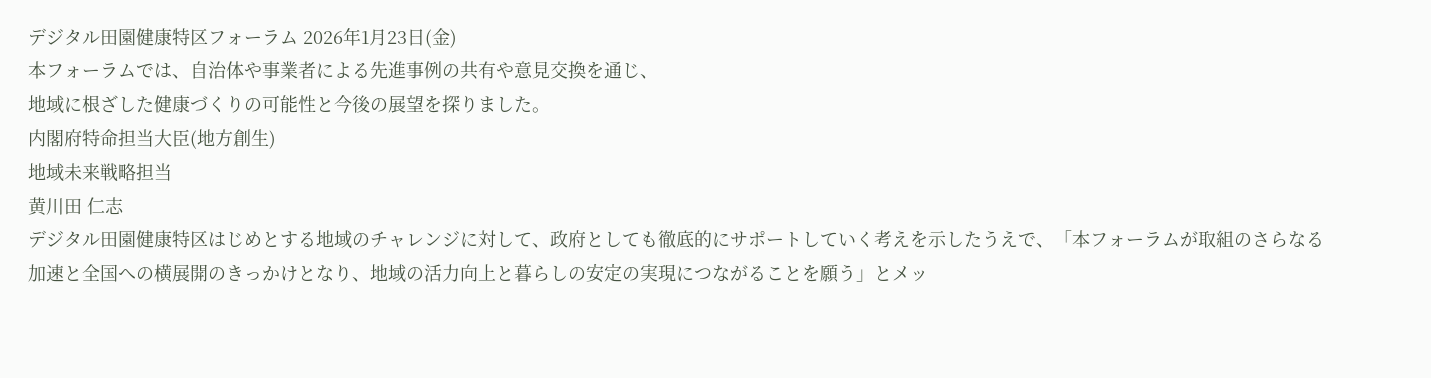デジタル田園健康特区フォーラム 2026年1月23日(金)
本フォーラムでは、自治体や事業者による先進事例の共有や意見交換を通じ、
地域に根ざした健康づくりの可能性と今後の展望を探りました。
内閣府特命担当大臣(地方創生)
地域未来戦略担当
黄川田 仁志
デジタル田園健康特区はじめとする地域のチャレンジに対して、政府としても徹底的にサポートしていく考えを示したうえで、「本フォーラムが取組のさらなる加速と全国への横展開のきっかけとなり、地域の活力向上と暮らしの安定の実現につながることを願う」とメッ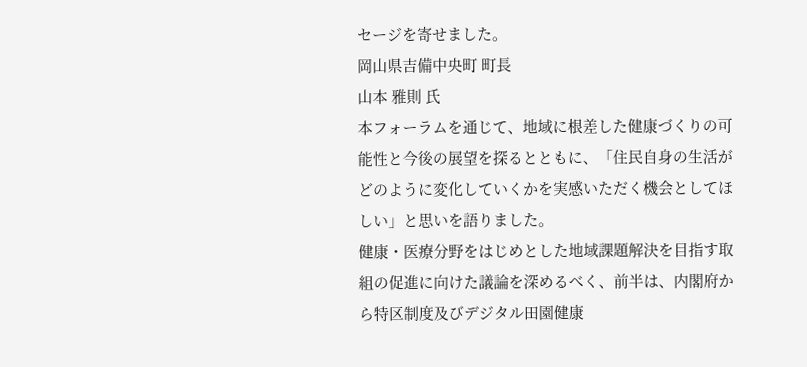セージを寄せました。
岡山県吉備中央町 町長
山本 雅則 氏
本フォーラムを通じて、地域に根差した健康づくりの可能性と今後の展望を探るとともに、「住民自身の生活がどのように変化していくかを実感いただく機会としてほしい」と思いを語りました。
健康・医療分野をはじめとした地域課題解決を目指す取組の促進に向けた議論を深めるべく、前半は、内閣府から特区制度及びデジタル田園健康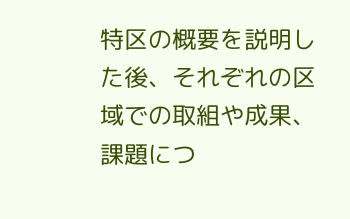特区の概要を説明した後、それぞれの区域での取組や成果、課題につ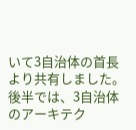いて3自治体の首長より共有しました。
後半では、3自治体のアーキテク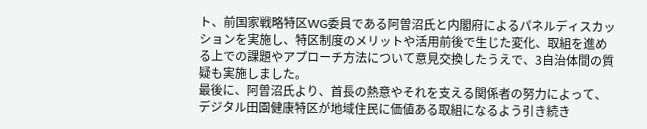ト、前国家戦略特区WG委員である阿曽沼氏と内閣府によるパネルディスカッションを実施し、特区制度のメリットや活用前後で生じた変化、取組を進める上での課題やアプローチ方法について意見交換したうえで、3自治体間の質疑も実施しました。
最後に、阿曽沼氏より、首長の熱意やそれを支える関係者の努力によって、デジタル田園健康特区が地域住民に価値ある取組になるよう引き続き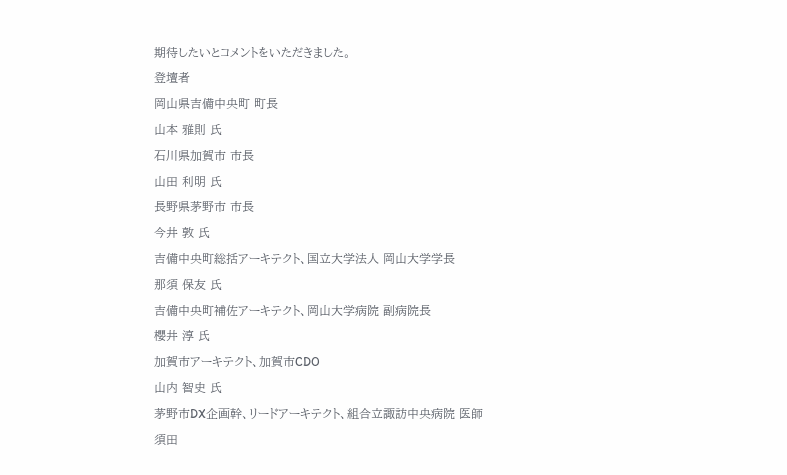期待したいとコメントをいただきました。
登壇者
岡山県吉備中央町 町長
山本 雅則 氏
石川県加賀市 市長
山田 利明 氏
長野県茅野市 市長
今井 敦 氏
吉備中央町総括アーキテクト、国立大学法人 岡山大学学長
那須 保友 氏
吉備中央町補佐アーキテクト、岡山大学病院 副病院長
櫻井 淳 氏
加賀市アーキテクト、加賀市CDO
山内 智史 氏
茅野市DX企画幹、リードアーキテクト、組合立諏訪中央病院 医師
須田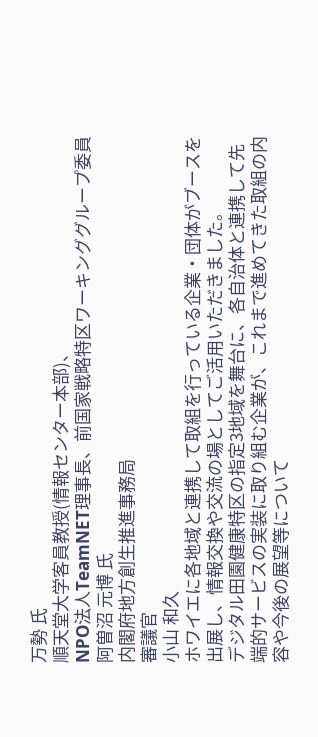万勢 氏
順天堂大学客員教授(情報センター本部)、
NPO法人TeamNET理事長、前国家戦略特区ワーキンググループ委員
阿曽沼 元博 氏
内閣府地方創生推進事務局
審議官
小山 和久
ホワイエに各地域と連携して取組を行っている企業・団体がブースを出展し、情報交換や交流の場としてご活用いただきました。
デジタル田園健康特区の指定3地域を舞台に、各自治体と連携して先端的サービスの実装に取り組む企業が、これまで進めてきた取組の内容や今後の展望等について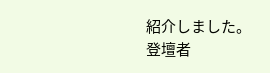紹介しました。
登壇者